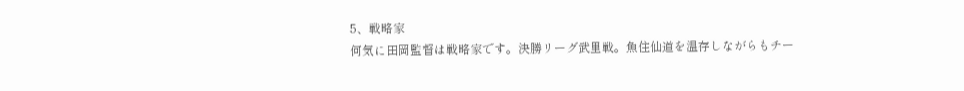5、戦略家
何気に田岡監督は戦略家です。決勝リーグ武里戦。魚住仙道を温存しながらもチー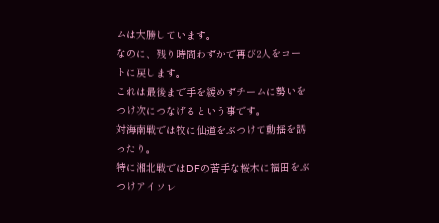ムは大勝しています。
なのに、残り時間わずかで再び2人をコートに戻します。
これは最後まで手を緩めずチームに勢いをつけ次につなげるという事です。
対海南戦では牧に仙道をぶつけて動揺を誘ったり。
特に湘北戦ではDFの苦手な桜木に福田をぶつけアイソレ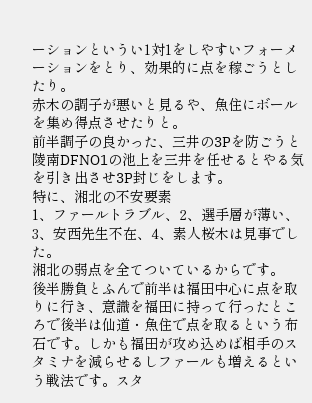ーションというい1対1をしやすいフォーメーションをとり、効果的に点を稼ごうとしたり。
赤木の調子が悪いと見るや、魚住にボールを集め得点させたりと。
前半調子の良かった、三井の3Pを防ごうと陵南DFNO1の池上を三井を任せるとやる気を引き出させ3P封じをします。
特に、湘北の不安要素
1、ファールトラブル、2、選手層が薄い、3、安西先生不在、4、素人桜木は見事でした。
湘北の弱点を全てついているからです。
後半勝負とふんで前半は福田中心に点を取りに行き、意識を福田に持って行ったところで後半は仙道・魚住で点を取るという布石です。しかも福田が攻め込めば相手のスタミナを減らせるしファールも増えるという戦法です。スタ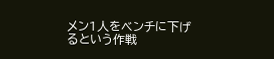メン1人をベンチに下げるという作戦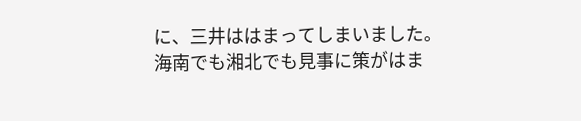に、三井ははまってしまいました。
海南でも湘北でも見事に策がはま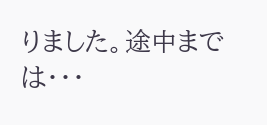りました。途中までは・・・